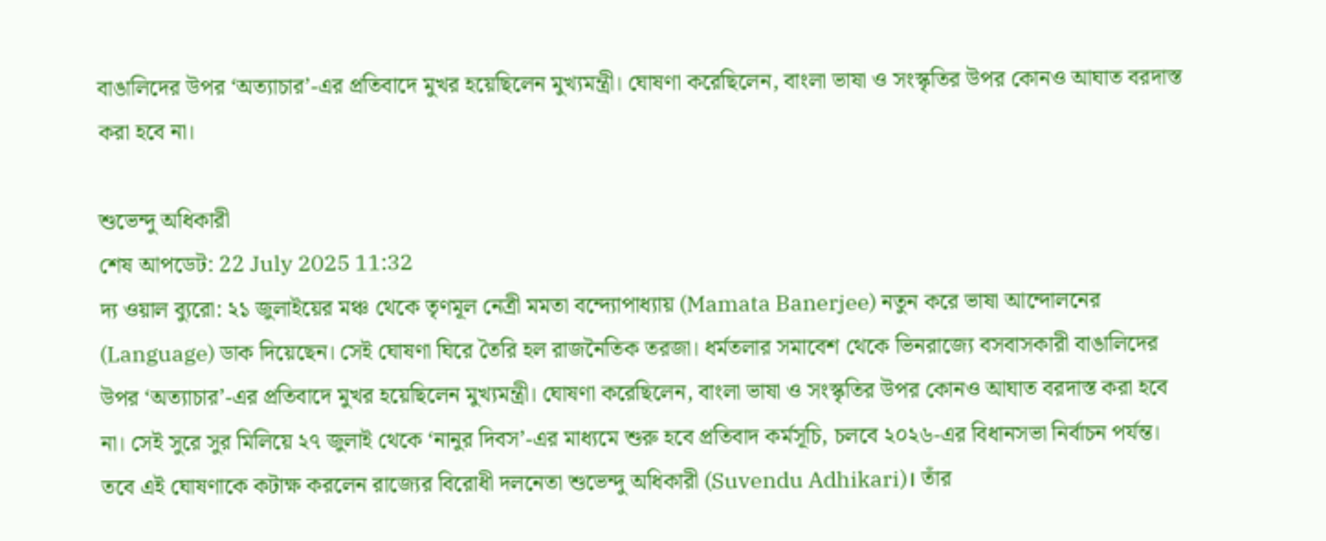বাঙালিদের উপর ‘অত্যাচার’-এর প্রতিবাদে মুখর হয়েছিলেন মুখ্যমন্ত্রী। ঘোষণা করেছিলেন, বাংলা ভাষা ও সংস্কৃতির উপর কোনও আঘাত বরদাস্ত করা হবে না।

শুভেন্দু অধিকারী
শেষ আপডেট: 22 July 2025 11:32
দ্য ওয়াল ব্যুরো: ২১ জুলাইয়ের মঞ্চ থেকে তৃণমূল নেত্রী মমতা বন্দ্যোপাধ্যায় (Mamata Banerjee) নতুন করে ভাষা আন্দোলনের (Language) ডাক দিয়েছেন। সেই ঘোষণা ঘিরে তৈরি হল রাজনৈতিক তরজা। ধর্মতলার সমাবেশ থেকে ভিনরাজ্যে বসবাসকারী বাঙালিদের উপর ‘অত্যাচার’-এর প্রতিবাদে মুখর হয়েছিলেন মুখ্যমন্ত্রী। ঘোষণা করেছিলেন, বাংলা ভাষা ও সংস্কৃতির উপর কোনও আঘাত বরদাস্ত করা হবে না। সেই সুরে সুর মিলিয়ে ২৭ জুলাই থেকে ‘নানুর দিবস’-এর মাধ্যমে শুরু হবে প্রতিবাদ কর্মসূচি, চলবে ২০২৬-এর বিধানসভা নির্বাচন পর্যন্ত।
তবে এই ঘোষণাকে কটাক্ষ করলেন রাজ্যের বিরোধী দলনেতা শুভেন্দু অধিকারী (Suvendu Adhikari)। তাঁর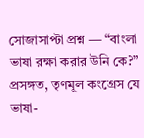সোজাসাপ্টা প্রশ্ন — “বাংলা ভাষা রক্ষা করার উনি কে?”
প্রসঙ্গত, তৃণমূল কংগ্রেস যে ভাষা-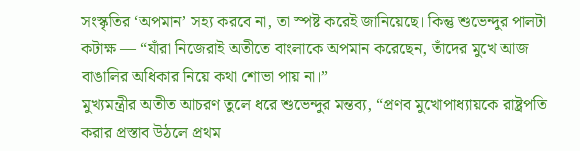সংস্কৃতির ‘অপমান’ সহ্য করবে না, তা স্পষ্ট করেই জানিয়েছে। কিন্তু শুভেন্দুর পালটা কটাক্ষ — “যাঁরা নিজেরাই অতীতে বাংলাকে অপমান করেছেন, তাঁদের মুখে আজ বাঙালির অধিকার নিয়ে কথা শোভা পায় না।”
মুখ্যমন্ত্রীর অতীত আচরণ তুলে ধরে শুভেন্দুর মন্তব্য, “প্রণব মুখোপাধ্যায়কে রাষ্ট্রপতি করার প্রস্তাব উঠলে প্রথম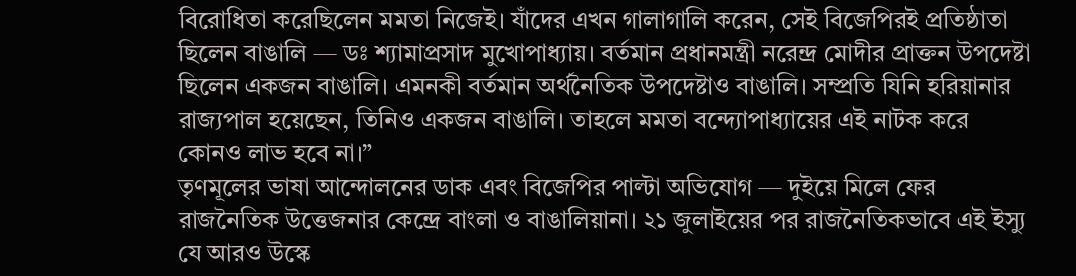বিরোধিতা করেছিলেন মমতা নিজেই। যাঁদের এখন গালাগালি করেন, সেই বিজেপিরই প্রতিষ্ঠাতা ছিলেন বাঙালি — ডঃ শ্যামাপ্রসাদ মুখোপাধ্যায়। বর্তমান প্রধানমন্ত্রী নরেন্দ্র মোদীর প্রাক্তন উপদেষ্টা ছিলেন একজন বাঙালি। এমনকী বর্তমান অর্থনৈতিক উপদেষ্টাও বাঙালি। সম্প্রতি যিনি হরিয়ানার রাজ্যপাল হয়েছেন, তিনিও একজন বাঙালি। তাহলে মমতা বন্দ্যোপাধ্যায়ের এই নাটক করে কোনও লাভ হবে না।”
তৃণমূলের ভাষা আন্দোলনের ডাক এবং বিজেপির পাল্টা অভিযোগ — দুইয়ে মিলে ফের রাজনৈতিক উত্তেজনার কেন্দ্রে বাংলা ও বাঙালিয়ানা। ২১ জুলাইয়ের পর রাজনৈতিকভাবে এই ইস্যু যে আরও উস্কে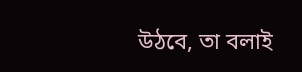উঠবে, তা বলাই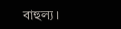বাহুল্য।